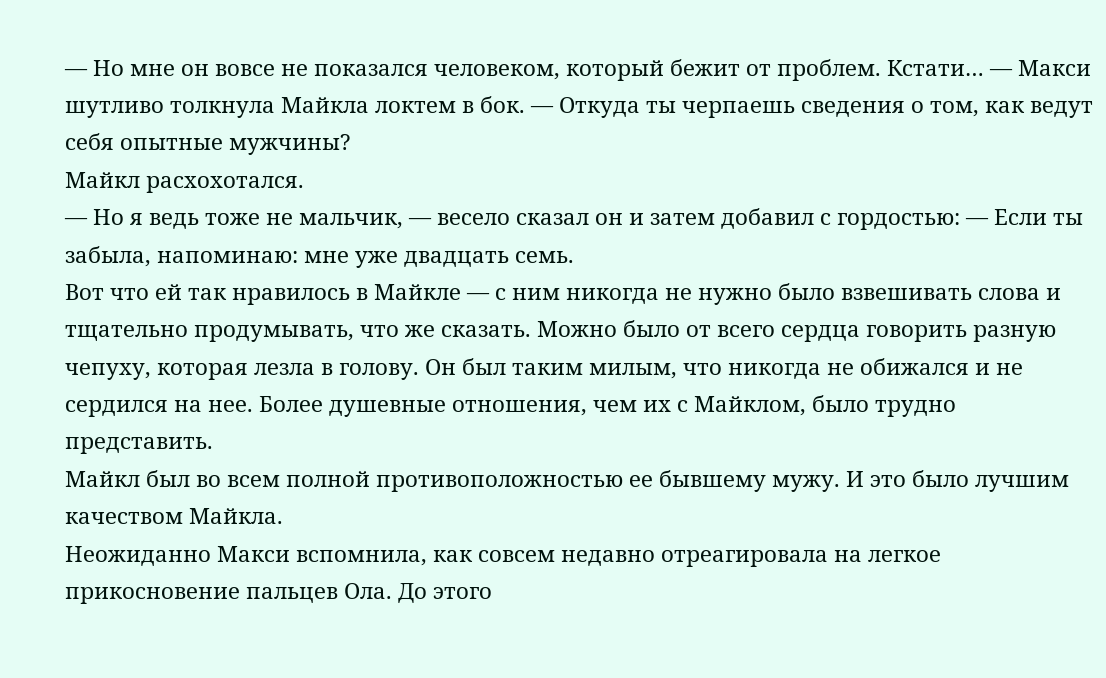— Но мне он вовсе не показался человеком, который бежит от проблем. Кстати… — Макси шутливо толкнула Майкла локтем в бок. — Откуда ты черпаешь сведения о том, как ведут себя опытные мужчины?
Майкл расхохотался.
— Но я ведь тоже не мальчик, — весело сказал он и затем добавил с гордостью: — Если ты забыла, напоминаю: мне уже двадцать семь.
Вот что ей так нравилось в Майкле — с ним никогда не нужно было взвешивать слова и тщательно продумывать, что же сказать. Можно было от всего сердца говорить разную чепуху, которая лезла в голову. Он был таким милым, что никогда не обижался и не сердился на нее. Более душевные отношения, чем их с Майклом, было трудно представить.
Майкл был во всем полной противоположностью ее бывшему мужу. И это было лучшим качеством Майкла.
Неожиданно Макси вспомнила, как совсем недавно отреагировала на легкое прикосновение пальцев Ола. До этого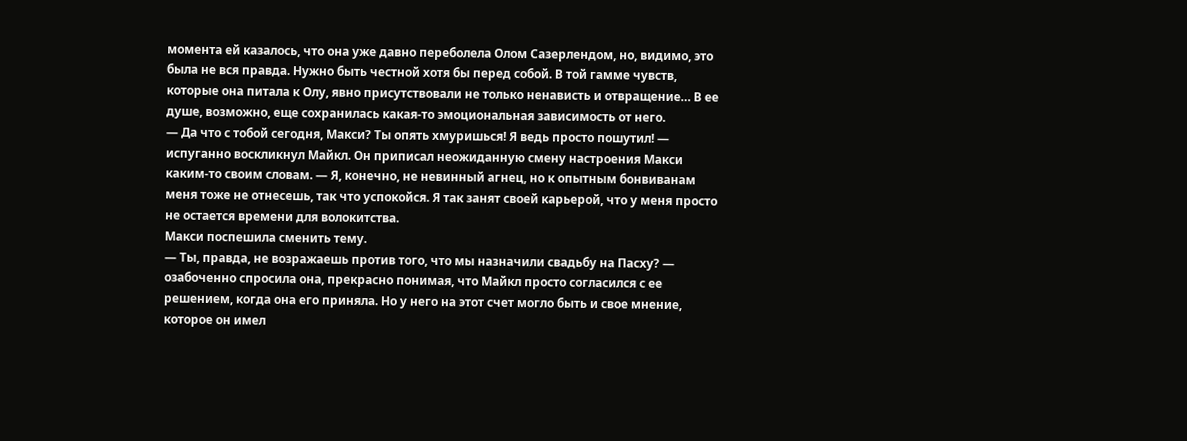момента ей казалось, что она уже давно переболела Олом Сазерлендом, но, видимо, это была не вся правда. Нужно быть честной хотя бы перед собой. В той гамме чувств, которые она питала к Олу, явно присутствовали не только ненависть и отвращение… В ее душе, возможно, еще сохранилась какая-то эмоциональная зависимость от него.
— Да что с тобой сегодня, Макси? Ты опять хмуришься! Я ведь просто пошутил! — испуганно воскликнул Майкл. Он приписал неожиданную смену настроения Макси каким-то своим словам. — Я, конечно, не невинный агнец, но к опытным бонвиванам меня тоже не отнесешь, так что успокойся. Я так занят своей карьерой, что у меня просто не остается времени для волокитства.
Макси поспешила сменить тему.
— Ты, правда, не возражаешь против того, что мы назначили свадьбу на Пасху? — озабоченно спросила она, прекрасно понимая, что Майкл просто согласился с ее решением, когда она его приняла. Но у него на этот счет могло быть и свое мнение, которое он имел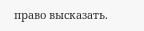право высказать.